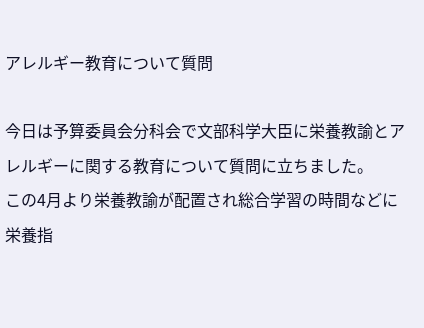アレルギー教育について質問

今日は予算委員会分科会で文部科学大臣に栄養教諭とアレルギーに関する教育について質問に立ちました。
この4月より栄養教諭が配置され総合学習の時間などに栄養指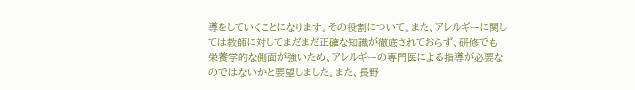導をしていくことになります。その役割について。また、アレルギーに関しては教師に対してまだまだ正確な知識が徹底されておらず、研修でも栄養学的な側面が強いため、アレルギーの専門医による指導が必要なのではないかと要望しました。また、長野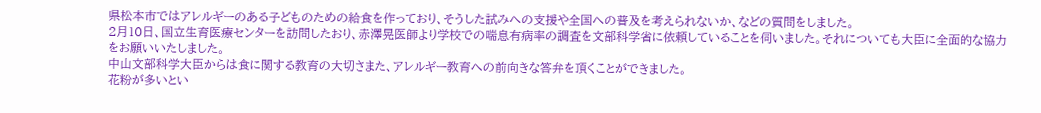県松本市ではアレルギーのある子どものための給食を作っており、そうした試みへの支援や全国への普及を考えられないか、などの質問をしました。
2月10日、国立生育医療センターを訪問したおり、赤澤晃医師より学校での喘息有病率の調査を文部科学省に依頼していることを伺いました。それについても大臣に全面的な協力をお願いいたしました。
中山文部科学大臣からは食に関する教育の大切さまた、アレルギー教育への前向きな答弁を頂くことができました。
花粉が多いとい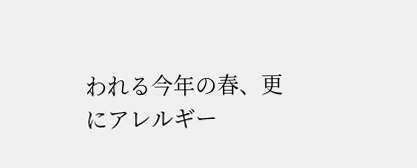われる今年の春、更にアレルギー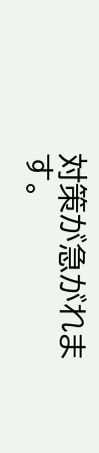対策が急がれます。